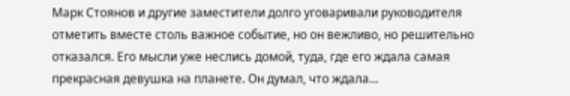Марк Стоянов и другие заместители долго уговаривали руководителя отметить вместе столь важное событие, но он вежливо, но решительно отказался. Его мысли уже неслись домой, туда, где его ждала самая прекрасная девушка на планете. Он думал, что ждала…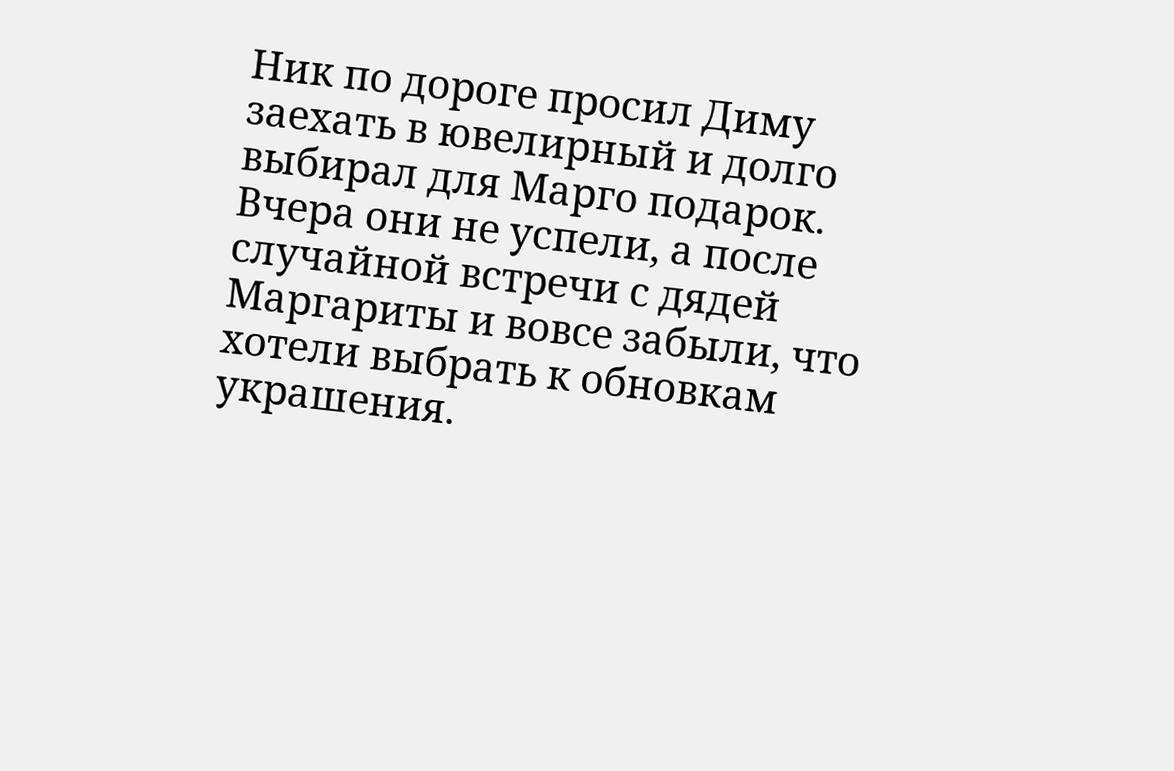Ник по дороге просил Диму заехать в ювелирный и долго выбирал для Марго подарок. Вчера они не успели, а после случайной встречи с дядей Маргариты и вовсе забыли, что хотели выбрать к обновкам украшения.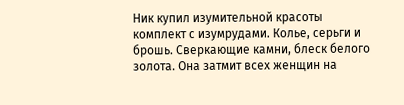Ник купил изумительной красоты комплект с изумрудами. Колье, серьги и брошь. Сверкающие камни, блеск белого золота. Она затмит всех женщин на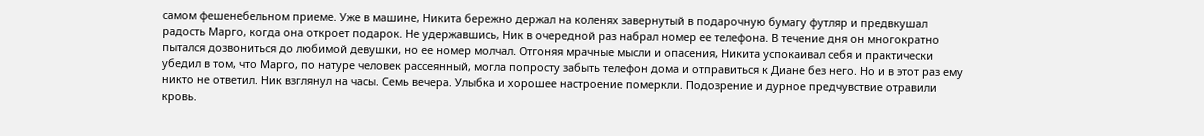самом фешенебельном приеме. Уже в машине, Никита бережно держал на коленях завернутый в подарочную бумагу футляр и предвкушал радость Марго, когда она откроет подарок. Не удержавшись, Ник в очередной раз набрал номер ее телефона. В течение дня он многократно пытался дозвониться до любимой девушки, но ее номер молчал. Отгоняя мрачные мысли и опасения, Никита успокаивал себя и практически убедил в том, что Марго, по натуре человек рассеянный, могла попросту забыть телефон дома и отправиться к Диане без него. Но и в этот раз ему никто не ответил. Ник взглянул на часы. Семь вечера. Улыбка и хорошее настроение померкли. Подозрение и дурное предчувствие отравили кровь.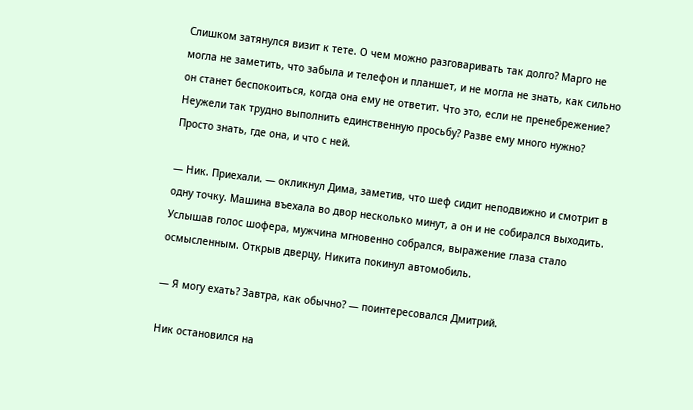Слишком затянулся визит к тете. О чем можно разговаривать так долго? Марго не могла не заметить, что забыла и телефон и планшет, и не могла не знать, как сильно он станет беспокоиться, когда она ему не ответит. Что это, если не пренебрежение? Неужели так трудно выполнить единственную просьбу? Разве ему много нужно? Просто знать, где она, и что с ней.

— Ник. Приехали. — окликнул Дима, заметив, что шеф сидит неподвижно и смотрит в одну точку. Машина въехала во двор несколько минут, а он и не собирался выходить. Услышав голос шофера, мужчина мгновенно собрался, выражение глаза стало осмысленным. Открыв дверцу, Никита покинул автомобиль.

— Я могу ехать? Завтра, как обычно? — поинтересовался Дмитрий.

Ник остановился на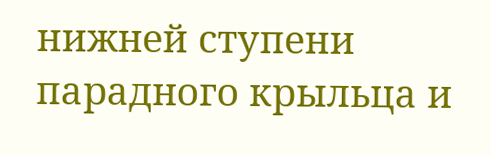нижней ступени парадного крыльца и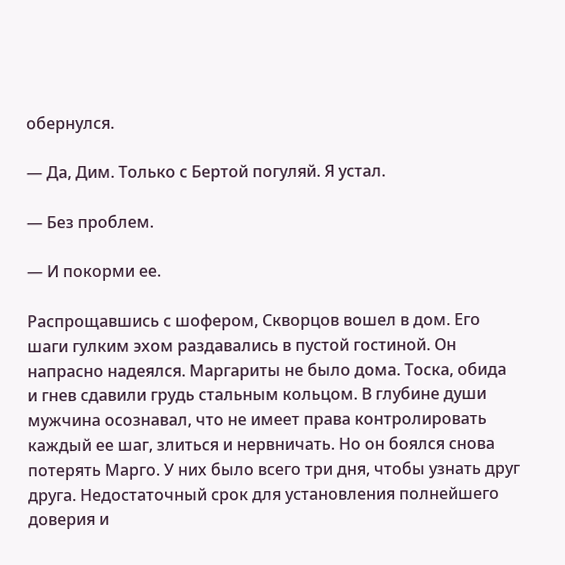обернулся.

— Да, Дим. Только с Бертой погуляй. Я устал.

— Без проблем.

— И покорми ее.

Распрощавшись с шофером, Скворцов вошел в дом. Его шаги гулким эхом раздавались в пустой гостиной. Он напрасно надеялся. Маргариты не было дома. Тоска, обида и гнев сдавили грудь стальным кольцом. В глубине души мужчина осознавал, что не имеет права контролировать каждый ее шаг, злиться и нервничать. Но он боялся снова потерять Марго. У них было всего три дня, чтобы узнать друг друга. Недостаточный срок для установления полнейшего доверия и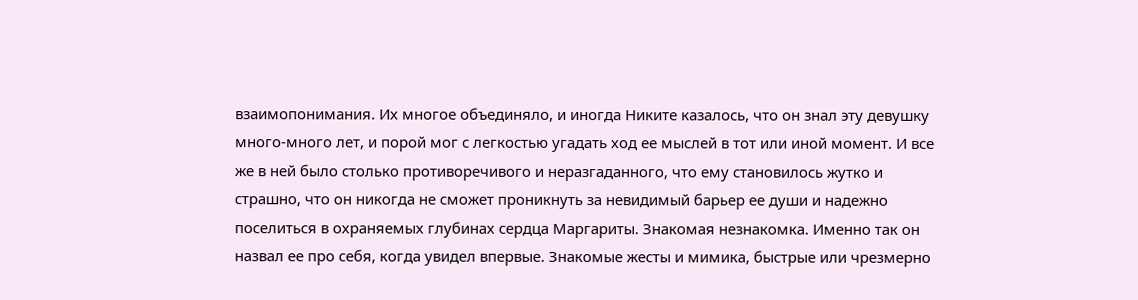взаимопонимания. Их многое объединяло, и иногда Никите казалось, что он знал эту девушку много-много лет, и порой мог с легкостью угадать ход ее мыслей в тот или иной момент. И все же в ней было столько противоречивого и неразгаданного, что ему становилось жутко и страшно, что он никогда не сможет проникнуть за невидимый барьер ее души и надежно поселиться в охраняемых глубинах сердца Маргариты. Знакомая незнакомка. Именно так он назвал ее про себя, когда увидел впервые. Знакомые жесты и мимика, быстрые или чрезмерно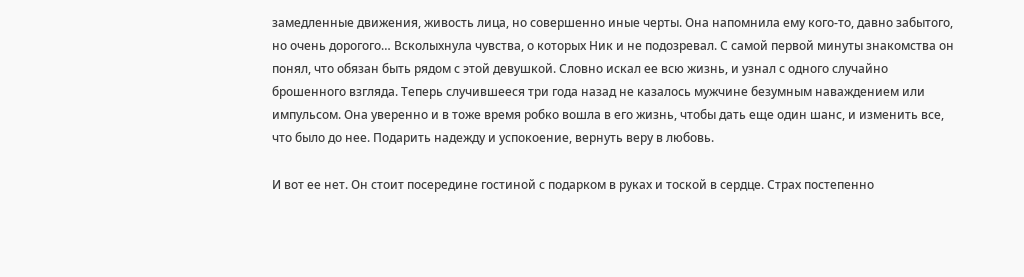замедленные движения, живость лица, но совершенно иные черты. Она напомнила ему кого-то, давно забытого, но очень дорогого… Всколыхнула чувства, о которых Ник и не подозревал. С самой первой минуты знакомства он понял, что обязан быть рядом с этой девушкой. Словно искал ее всю жизнь, и узнал с одного случайно брошенного взгляда. Теперь случившееся три года назад не казалось мужчине безумным наваждением или импульсом. Она уверенно и в тоже время робко вошла в его жизнь, чтобы дать еще один шанс, и изменить все, что было до нее. Подарить надежду и успокоение, вернуть веру в любовь.

И вот ее нет. Он стоит посередине гостиной с подарком в руках и тоской в сердце. Страх постепенно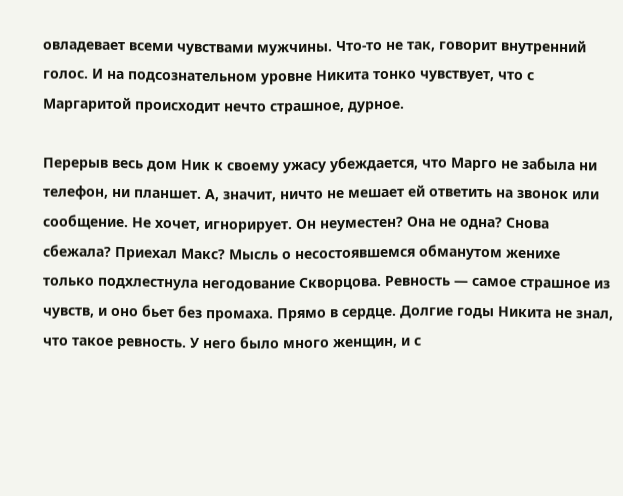овладевает всеми чувствами мужчины. Что-то не так, говорит внутренний голос. И на подсознательном уровне Никита тонко чувствует, что с Маргаритой происходит нечто страшное, дурное.

Перерыв весь дом Ник к своему ужасу убеждается, что Марго не забыла ни телефон, ни планшет. А, значит, ничто не мешает ей ответить на звонок или сообщение. Не хочет, игнорирует. Он неуместен? Она не одна? Снова сбежала? Приехал Макс? Мысль о несостоявшемся обманутом женихе только подхлестнула негодование Скворцова. Ревность — самое страшное из чувств, и оно бьет без промаха. Прямо в сердце. Долгие годы Никита не знал, что такое ревность. У него было много женщин, и с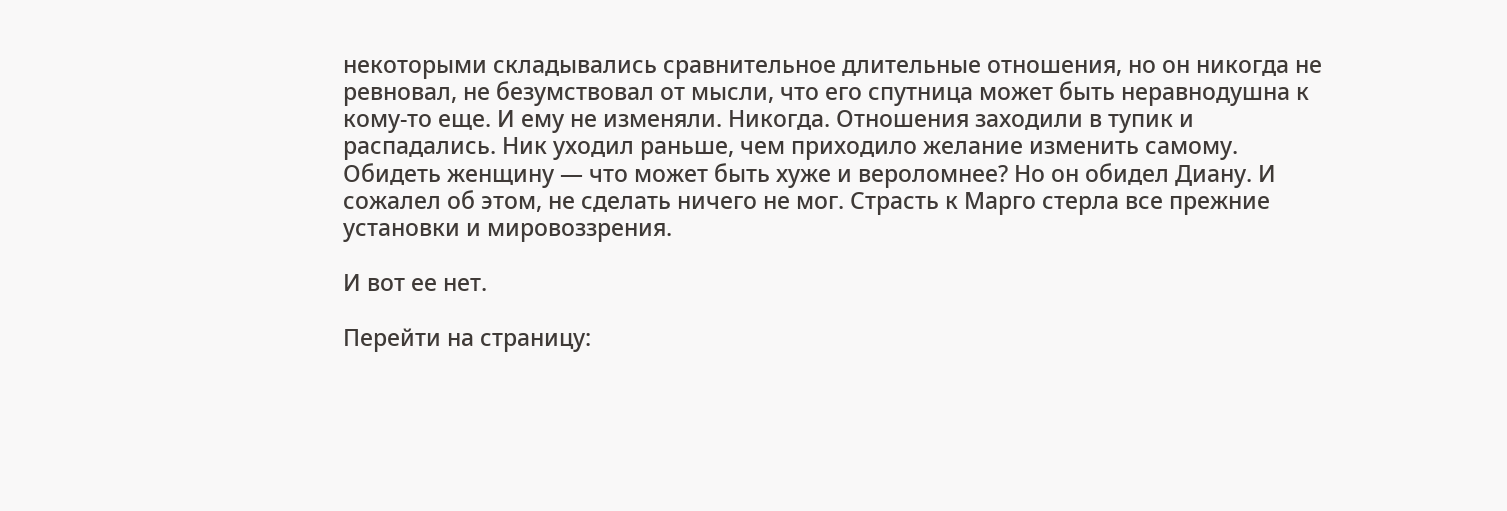некоторыми складывались сравнительное длительные отношения, но он никогда не ревновал, не безумствовал от мысли, что его спутница может быть неравнодушна к кому-то еще. И ему не изменяли. Никогда. Отношения заходили в тупик и распадались. Ник уходил раньше, чем приходило желание изменить самому. Обидеть женщину — что может быть хуже и вероломнее? Но он обидел Диану. И сожалел об этом, не сделать ничего не мог. Страсть к Марго стерла все прежние установки и мировоззрения.

И вот ее нет.

Перейти на страницу: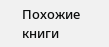Похожие книги